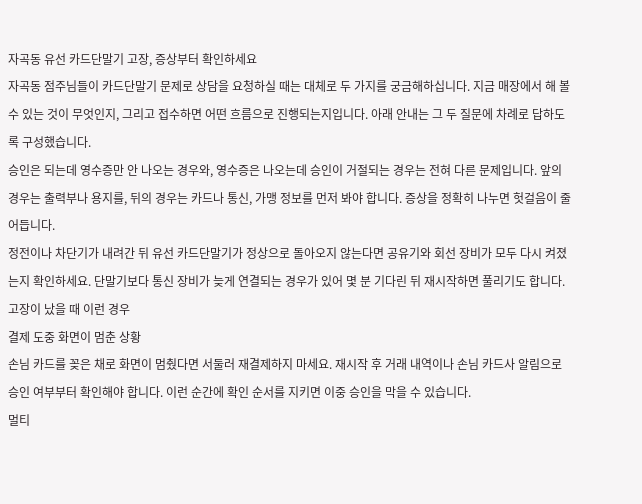자곡동 유선 카드단말기 고장, 증상부터 확인하세요
자곡동 점주님들이 카드단말기 문제로 상담을 요청하실 때는 대체로 두 가지를 궁금해하십니다. 지금 매장에서 해 볼 수 있는 것이 무엇인지, 그리고 접수하면 어떤 흐름으로 진행되는지입니다. 아래 안내는 그 두 질문에 차례로 답하도록 구성했습니다.
승인은 되는데 영수증만 안 나오는 경우와, 영수증은 나오는데 승인이 거절되는 경우는 전혀 다른 문제입니다. 앞의 경우는 출력부나 용지를, 뒤의 경우는 카드나 통신, 가맹 정보를 먼저 봐야 합니다. 증상을 정확히 나누면 헛걸음이 줄어듭니다.
정전이나 차단기가 내려간 뒤 유선 카드단말기가 정상으로 돌아오지 않는다면 공유기와 회선 장비가 모두 다시 켜졌는지 확인하세요. 단말기보다 통신 장비가 늦게 연결되는 경우가 있어 몇 분 기다린 뒤 재시작하면 풀리기도 합니다.
고장이 났을 때 이런 경우
결제 도중 화면이 멈춘 상황
손님 카드를 꽂은 채로 화면이 멈췄다면 서둘러 재결제하지 마세요. 재시작 후 거래 내역이나 손님 카드사 알림으로 승인 여부부터 확인해야 합니다. 이런 순간에 확인 순서를 지키면 이중 승인을 막을 수 있습니다.
멀티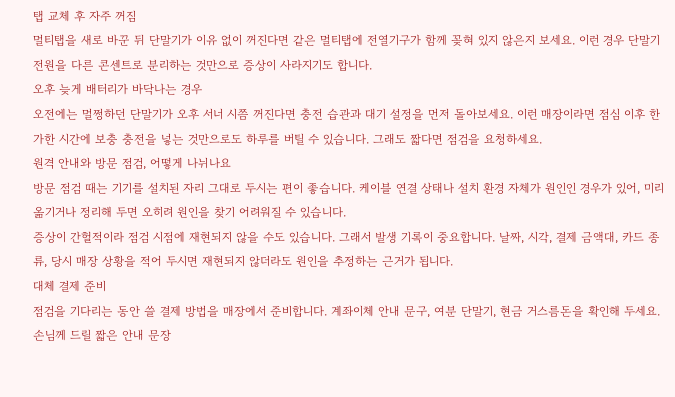탭 교체 후 자주 꺼짐
멀티탭을 새로 바꾼 뒤 단말기가 이유 없이 꺼진다면 같은 멀티탭에 전열기구가 함께 꽂혀 있지 않은지 보세요. 이런 경우 단말기 전원을 다른 콘센트로 분리하는 것만으로 증상이 사라지기도 합니다.
오후 늦게 배터리가 바닥나는 경우
오전에는 멀쩡하던 단말기가 오후 서너 시쯤 꺼진다면 충전 습관과 대기 설정을 먼저 돌아보세요. 이런 매장이라면 점심 이후 한가한 시간에 보충 충전을 넣는 것만으로도 하루를 버틸 수 있습니다. 그래도 짧다면 점검을 요청하세요.
원격 안내와 방문 점검, 어떻게 나뉘나요
방문 점검 때는 기기를 설치된 자리 그대로 두시는 편이 좋습니다. 케이블 연결 상태나 설치 환경 자체가 원인인 경우가 있어, 미리 옮기거나 정리해 두면 오히려 원인을 찾기 어려워질 수 있습니다.
증상이 간헐적이라 점검 시점에 재현되지 않을 수도 있습니다. 그래서 발생 기록이 중요합니다. 날짜, 시각, 결제 금액대, 카드 종류, 당시 매장 상황을 적어 두시면 재현되지 않더라도 원인을 추정하는 근거가 됩니다.
대체 결제 준비
점검을 기다리는 동안 쓸 결제 방법을 매장에서 준비합니다. 계좌이체 안내 문구, 여분 단말기, 현금 거스름돈을 확인해 두세요. 손님께 드릴 짧은 안내 문장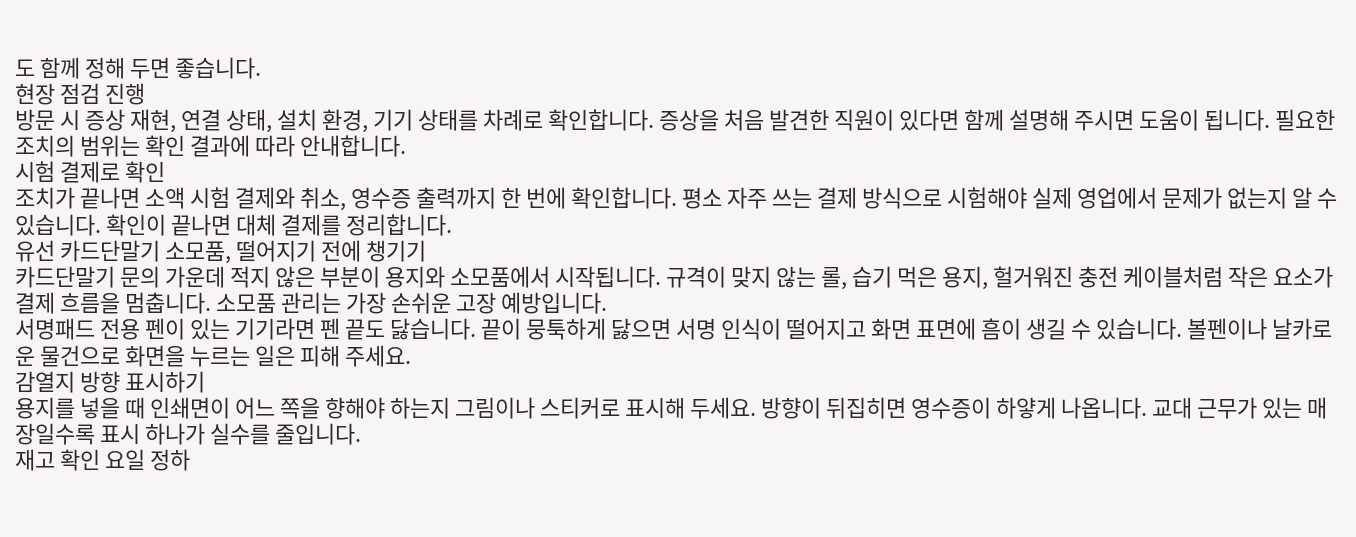도 함께 정해 두면 좋습니다.
현장 점검 진행
방문 시 증상 재현, 연결 상태, 설치 환경, 기기 상태를 차례로 확인합니다. 증상을 처음 발견한 직원이 있다면 함께 설명해 주시면 도움이 됩니다. 필요한 조치의 범위는 확인 결과에 따라 안내합니다.
시험 결제로 확인
조치가 끝나면 소액 시험 결제와 취소, 영수증 출력까지 한 번에 확인합니다. 평소 자주 쓰는 결제 방식으로 시험해야 실제 영업에서 문제가 없는지 알 수 있습니다. 확인이 끝나면 대체 결제를 정리합니다.
유선 카드단말기 소모품, 떨어지기 전에 챙기기
카드단말기 문의 가운데 적지 않은 부분이 용지와 소모품에서 시작됩니다. 규격이 맞지 않는 롤, 습기 먹은 용지, 헐거워진 충전 케이블처럼 작은 요소가 결제 흐름을 멈춥니다. 소모품 관리는 가장 손쉬운 고장 예방입니다.
서명패드 전용 펜이 있는 기기라면 펜 끝도 닳습니다. 끝이 뭉툭하게 닳으면 서명 인식이 떨어지고 화면 표면에 흠이 생길 수 있습니다. 볼펜이나 날카로운 물건으로 화면을 누르는 일은 피해 주세요.
감열지 방향 표시하기
용지를 넣을 때 인쇄면이 어느 쪽을 향해야 하는지 그림이나 스티커로 표시해 두세요. 방향이 뒤집히면 영수증이 하얗게 나옵니다. 교대 근무가 있는 매장일수록 표시 하나가 실수를 줄입니다.
재고 확인 요일 정하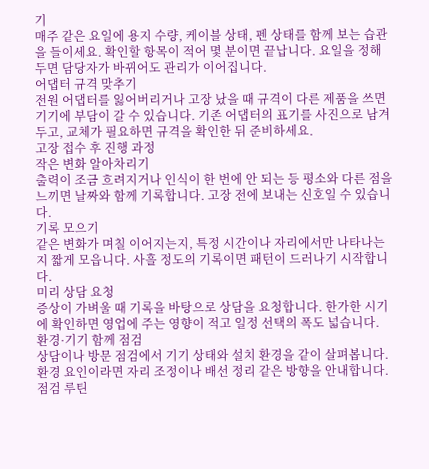기
매주 같은 요일에 용지 수량, 케이블 상태, 펜 상태를 함께 보는 습관을 들이세요. 확인할 항목이 적어 몇 분이면 끝납니다. 요일을 정해 두면 담당자가 바뀌어도 관리가 이어집니다.
어댑터 규격 맞추기
전원 어댑터를 잃어버리거나 고장 났을 때 규격이 다른 제품을 쓰면 기기에 부담이 갈 수 있습니다. 기존 어댑터의 표기를 사진으로 남겨 두고, 교체가 필요하면 규격을 확인한 뒤 준비하세요.
고장 접수 후 진행 과정
작은 변화 알아차리기
출력이 조금 흐려지거나 인식이 한 번에 안 되는 등 평소와 다른 점을 느끼면 날짜와 함께 기록합니다. 고장 전에 보내는 신호일 수 있습니다.
기록 모으기
같은 변화가 며칠 이어지는지, 특정 시간이나 자리에서만 나타나는지 짧게 모읍니다. 사흘 정도의 기록이면 패턴이 드러나기 시작합니다.
미리 상담 요청
증상이 가벼울 때 기록을 바탕으로 상담을 요청합니다. 한가한 시기에 확인하면 영업에 주는 영향이 적고 일정 선택의 폭도 넓습니다.
환경·기기 함께 점검
상담이나 방문 점검에서 기기 상태와 설치 환경을 같이 살펴봅니다. 환경 요인이라면 자리 조정이나 배선 정리 같은 방향을 안내합니다.
점검 루틴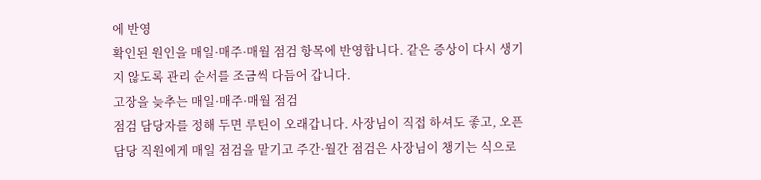에 반영
확인된 원인을 매일·매주·매월 점검 항목에 반영합니다. 같은 증상이 다시 생기지 않도록 관리 순서를 조금씩 다듬어 갑니다.
고장을 늦추는 매일·매주·매월 점검
점검 담당자를 정해 두면 루틴이 오래갑니다. 사장님이 직접 하셔도 좋고, 오픈 담당 직원에게 매일 점검을 맡기고 주간·월간 점검은 사장님이 챙기는 식으로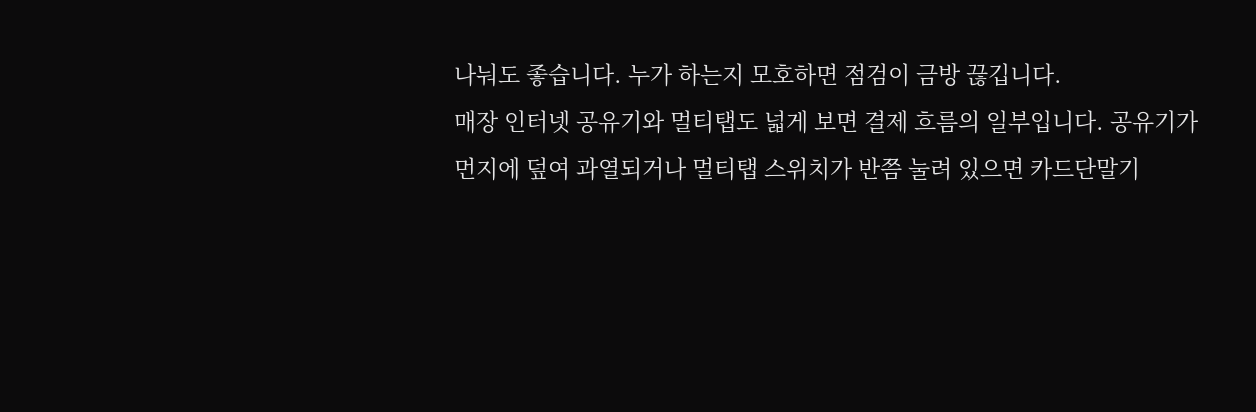나눠도 좋습니다. 누가 하는지 모호하면 점검이 금방 끊깁니다.
매장 인터넷 공유기와 멀티탭도 넓게 보면 결제 흐름의 일부입니다. 공유기가 먼지에 덮여 과열되거나 멀티탭 스위치가 반쯤 눌려 있으면 카드단말기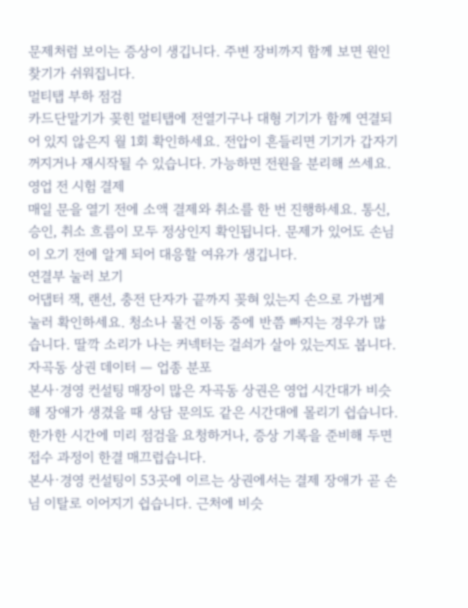문제처럼 보이는 증상이 생깁니다. 주변 장비까지 함께 보면 원인 찾기가 쉬워집니다.
멀티탭 부하 점검
카드단말기가 꽂힌 멀티탭에 전열기구나 대형 기기가 함께 연결되어 있지 않은지 월 1회 확인하세요. 전압이 흔들리면 기기가 갑자기 꺼지거나 재시작될 수 있습니다. 가능하면 전원을 분리해 쓰세요.
영업 전 시험 결제
매일 문을 열기 전에 소액 결제와 취소를 한 번 진행하세요. 통신, 승인, 취소 흐름이 모두 정상인지 확인됩니다. 문제가 있어도 손님이 오기 전에 알게 되어 대응할 여유가 생깁니다.
연결부 눌러 보기
어댑터 잭, 랜선, 충전 단자가 끝까지 꽂혀 있는지 손으로 가볍게 눌러 확인하세요. 청소나 물건 이동 중에 반쯤 빠지는 경우가 많습니다. 딸깍 소리가 나는 커넥터는 걸쇠가 살아 있는지도 봅니다.
자곡동 상권 데이터 — 업종 분포
본사·경영 컨설팅 매장이 많은 자곡동 상권은 영업 시간대가 비슷해 장애가 생겼을 때 상담 문의도 같은 시간대에 몰리기 쉽습니다. 한가한 시간에 미리 점검을 요청하거나, 증상 기록을 준비해 두면 접수 과정이 한결 매끄럽습니다.
본사·경영 컨설팅이 53곳에 이르는 상권에서는 결제 장애가 곧 손님 이탈로 이어지기 쉽습니다. 근처에 비슷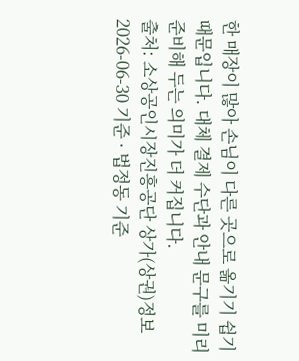한 매장이 많아 손님이 다른 곳으로 옮기기 쉽기 때문입니다. 대체 결제 수단과 안내 문구를 미리 준비해 두는 의미가 더 커집니다.
출처: 소상공인시장진흥공단 상가(상권)정보 2026-06-30 기준 · 법정동 기준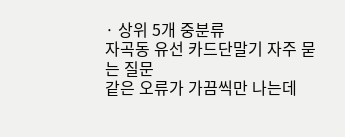· 상위 5개 중분류
자곡동 유선 카드단말기 자주 묻는 질문
같은 오류가 가끔씩만 나는데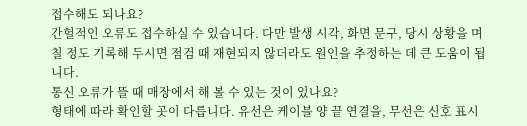접수해도 되나요?
간헐적인 오류도 접수하실 수 있습니다. 다만 발생 시각, 화면 문구, 당시 상황을 며칠 정도 기록해 두시면 점검 때 재현되지 않더라도 원인을 추정하는 데 큰 도움이 됩니다.
통신 오류가 뜰 때 매장에서 해 볼 수 있는 것이 있나요?
형태에 따라 확인할 곳이 다릅니다. 유선은 케이블 양 끝 연결을, 무선은 신호 표시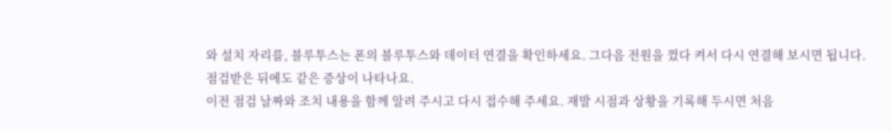와 설치 자리를, 블루투스는 폰의 블루투스와 데이터 연결을 확인하세요. 그다음 전원을 껐다 켜서 다시 연결해 보시면 됩니다.
점검받은 뒤에도 같은 증상이 나타나요.
이전 점검 날짜와 조치 내용을 함께 알려 주시고 다시 접수해 주세요. 재발 시점과 상황을 기록해 두시면 처음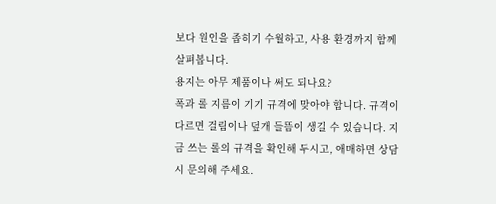보다 원인을 좁히기 수월하고, 사용 환경까지 함께 살펴봅니다.
용지는 아무 제품이나 써도 되나요?
폭과 롤 지름이 기기 규격에 맞아야 합니다. 규격이 다르면 걸림이나 덮개 들뜸이 생길 수 있습니다. 지금 쓰는 롤의 규격을 확인해 두시고, 애매하면 상담 시 문의해 주세요.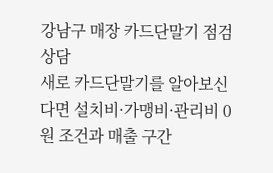강남구 매장 카드단말기 점검 상담
새로 카드단말기를 알아보신다면 설치비·가맹비·관리비 0원 조건과 매출 구간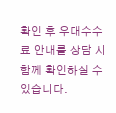확인 후 우대수수료 안내를 상담 시 함께 확인하실 수 있습니다.